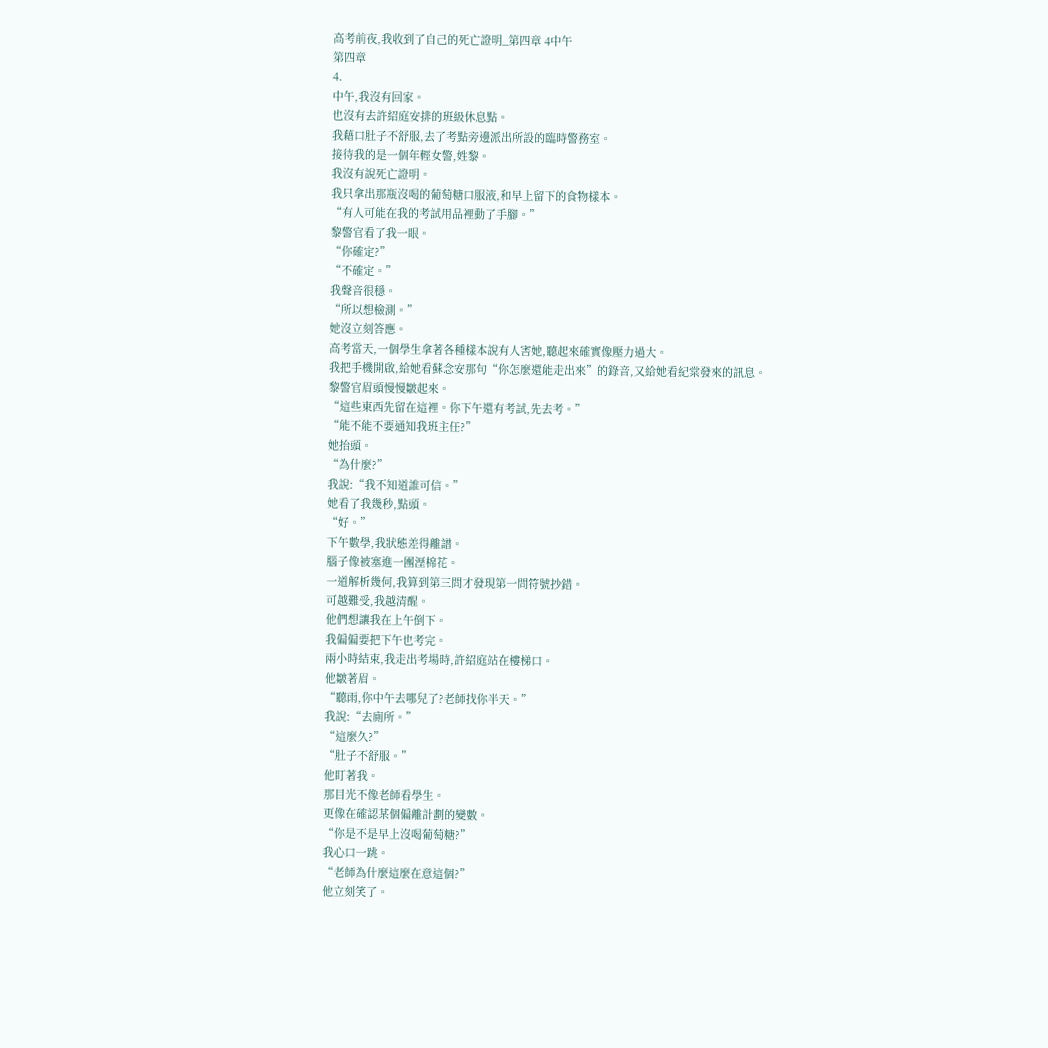高考前夜,我收到了自己的死亡證明_第四章 4中午
第四章
4.
中午,我沒有回家。
也沒有去許紹庭安排的班級休息點。
我藉口肚子不舒服,去了考點旁邊派出所設的臨時警務室。
接待我的是一個年輕女警,姓黎。
我沒有說死亡證明。
我只拿出那瓶沒喝的葡萄糖口服液,和早上留下的食物樣本。
“有人可能在我的考試用品裡動了手腳。”
黎警官看了我一眼。
“你確定?”
“不確定。”
我聲音很穩。
“所以想檢測。”
她沒立刻答應。
高考當天,一個學生拿著各種樣本說有人害她,聽起來確實像壓力過大。
我把手機開啟,給她看蘇念安那句“你怎麼還能走出來”的錄音,又給她看紀棠發來的訊息。
黎警官眉頭慢慢皺起來。
“這些東西先留在這裡。你下午還有考試,先去考。”
“能不能不要通知我班主任?”
她抬頭。
“為什麼?”
我說:“我不知道誰可信。”
她看了我幾秒,點頭。
“好。”
下午數學,我狀態差得離譜。
腦子像被塞進一團溼棉花。
一道解析幾何,我算到第三問才發現第一問符號抄錯。
可越難受,我越清醒。
他們想讓我在上午倒下。
我偏偏要把下午也考完。
兩小時結束,我走出考場時,許紹庭站在樓梯口。
他皺著眉。
“聽雨,你中午去哪兒了?老師找你半天。”
我說:“去廁所。”
“這麼久?”
“肚子不舒服。”
他盯著我。
那目光不像老師看學生。
更像在確認某個偏離計劃的變數。
“你是不是早上沒喝葡萄糖?”
我心口一跳。
“老師為什麼這麼在意這個?”
他立刻笑了。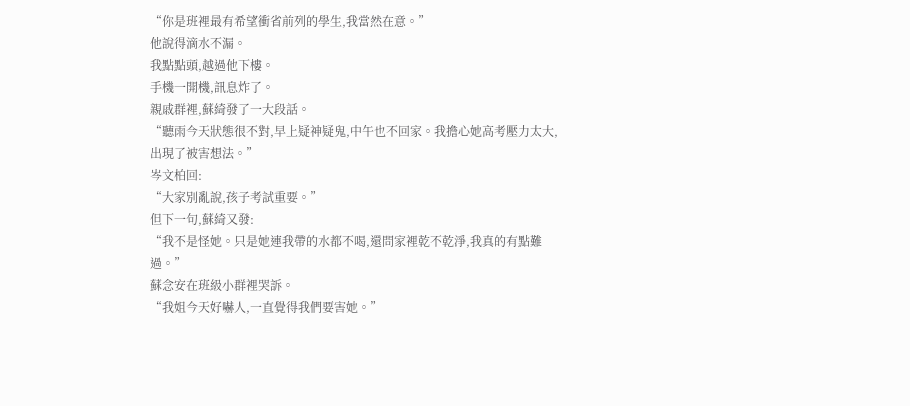“你是班裡最有希望衝省前列的學生,我當然在意。”
他說得滴水不漏。
我點點頭,越過他下樓。
手機一開機,訊息炸了。
親戚群裡,蘇綺發了一大段話。
“聽雨今天狀態很不對,早上疑神疑鬼,中午也不回家。我擔心她高考壓力太大,出現了被害想法。”
岑文柏回:
“大家別亂說,孩子考試重要。”
但下一句,蘇綺又發:
“我不是怪她。只是她連我帶的水都不喝,還問家裡乾不乾淨,我真的有點難過。”
蘇念安在班級小群裡哭訴。
“我姐今天好嚇人,一直覺得我們要害她。”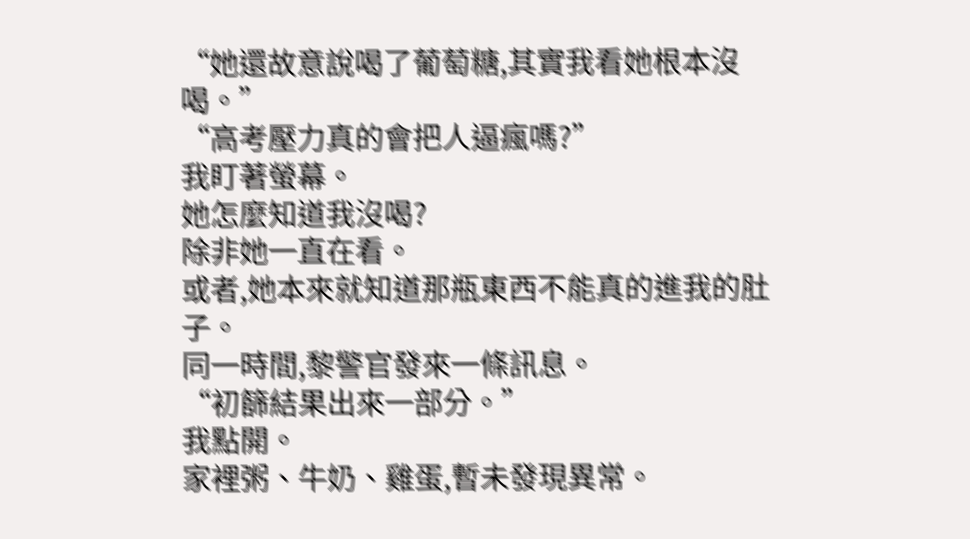“她還故意說喝了葡萄糖,其實我看她根本沒喝。”
“高考壓力真的會把人逼瘋嗎?”
我盯著螢幕。
她怎麼知道我沒喝?
除非她一直在看。
或者,她本來就知道那瓶東西不能真的進我的肚子。
同一時間,黎警官發來一條訊息。
“初篩結果出來一部分。”
我點開。
家裡粥、牛奶、雞蛋,暫未發現異常。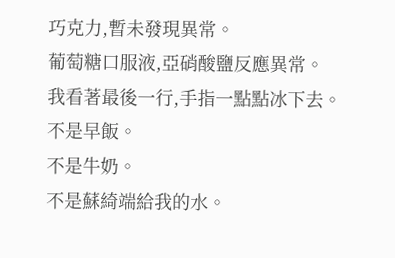巧克力,暫未發現異常。
葡萄糖口服液,亞硝酸鹽反應異常。
我看著最後一行,手指一點點冰下去。
不是早飯。
不是牛奶。
不是蘇綺端給我的水。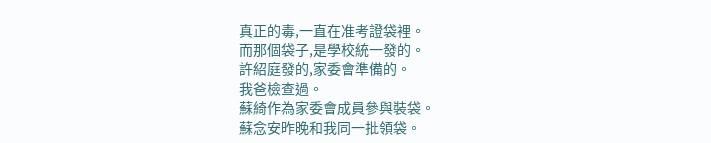真正的毒,一直在准考證袋裡。
而那個袋子,是學校統一發的。
許紹庭發的,家委會準備的。
我爸檢查過。
蘇綺作為家委會成員參與裝袋。
蘇念安昨晚和我同一批領袋。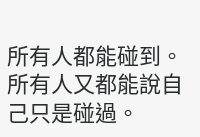所有人都能碰到。
所有人又都能說自己只是碰過。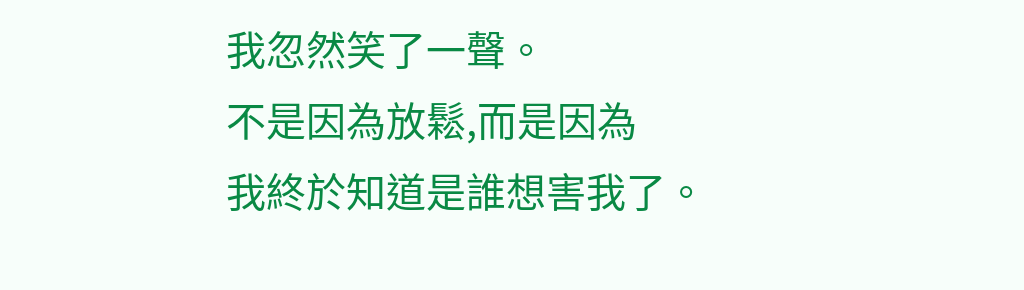我忽然笑了一聲。
不是因為放鬆,而是因為
我終於知道是誰想害我了。